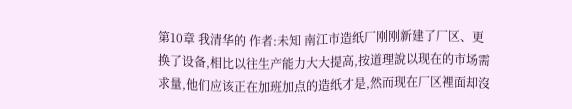第10章 我清华的 作者:未知 南江市造纸厂刚刚新建了厂区、更换了设备,相比以往生产能力大大提高,按道理說以现在的市场需求量,他们应该正在加班加点的造纸才是,然而现在厂区裡面却沒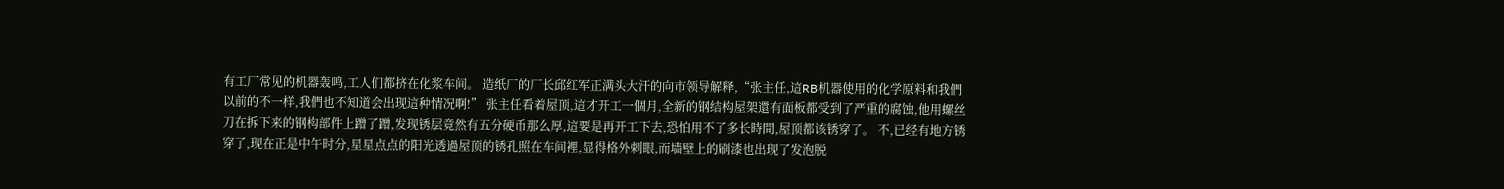有工厂常见的机器轰鸣,工人们都挤在化浆车间。 造纸厂的厂长邱红军正满头大汗的向市领导解释,“张主任,這RB机器使用的化学原料和我們以前的不一样,我們也不知道会出现這种情况啊!” 张主任看着屋顶,這才开工一個月,全新的钢结构屋架還有面板都受到了严重的腐蚀,他用螺丝刀在拆下来的钢构部件上蹭了蹭,发现锈层竟然有五分硬币那么厚,這要是再开工下去,恐怕用不了多长時間,屋顶都该锈穿了。 不,已经有地方锈穿了,现在正是中午时分,星星点点的阳光透過屋顶的锈孔照在车间裡,显得格外刺眼,而墙壁上的刷漆也出现了发泡脱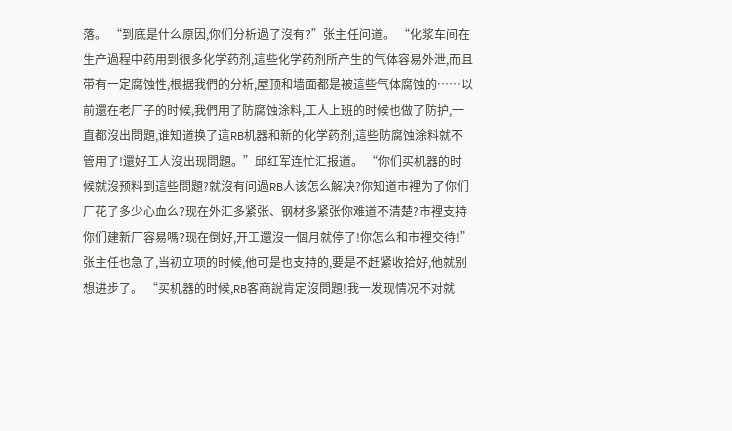落。 “到底是什么原因,你们分析過了沒有?”张主任问道。 “化浆车间在生产過程中药用到很多化学药剂,這些化学药剂所产生的气体容易外泄,而且带有一定腐蚀性,根据我們的分析,屋顶和墙面都是被這些气体腐蚀的……以前還在老厂子的时候,我們用了防腐蚀涂料,工人上班的时候也做了防护,一直都沒出問題,谁知道换了這RB机器和新的化学药剂,這些防腐蚀涂料就不管用了!還好工人沒出现問題。”邱红军连忙汇报道。 “你们买机器的时候就沒预料到這些問題?就沒有问過RB人该怎么解决?你知道市裡为了你们厂花了多少心血么?现在外汇多紧张、钢材多紧张你难道不清楚?市裡支持你们建新厂容易嗎?现在倒好,开工還沒一個月就停了!你怎么和市裡交待!”张主任也急了,当初立项的时候,他可是也支持的,要是不赶紧收拾好,他就别想进步了。 “买机器的时候,RB客商說肯定沒問題!我一发现情况不对就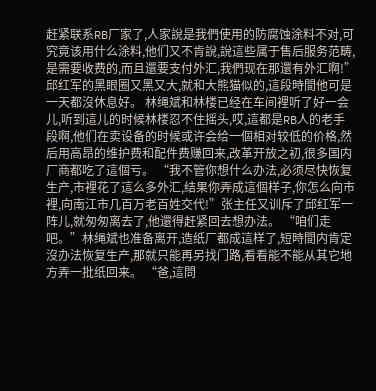赶紧联系RB厂家了,人家說是我們使用的防腐蚀涂料不对,可究竟该用什么涂料,他们又不肯說,說這些属于售后服务范畴,是需要收费的,而且還要支付外汇,我們现在那還有外汇啊!”邱红军的黑眼圈又黑又大,就和大熊猫似的,這段時間他可是一天都沒休息好。 林绳斌和林楼已经在车间裡听了好一会儿,听到這儿的时候林楼忍不住摇头,哎,這都是RB人的老手段啊,他们在卖设备的时候或许会给一個相对较低的价格,然后用高昂的维护费和配件费赚回来,改革开放之初,很多国内厂商都吃了這個亏。 “我不管你想什么办法,必须尽快恢复生产,市裡花了這么多外汇,结果你弄成這個样子,你怎么向市裡,向南江市几百万老百姓交代!”张主任又训斥了邱红军一阵儿,就匆匆离去了,他還得赶紧回去想办法。 “咱们走吧。”林绳斌也准备离开,造纸厂都成這样了,短時間内肯定沒办法恢复生产,那就只能再另找门路,看看能不能从其它地方弄一批纸回来。 “爸,這問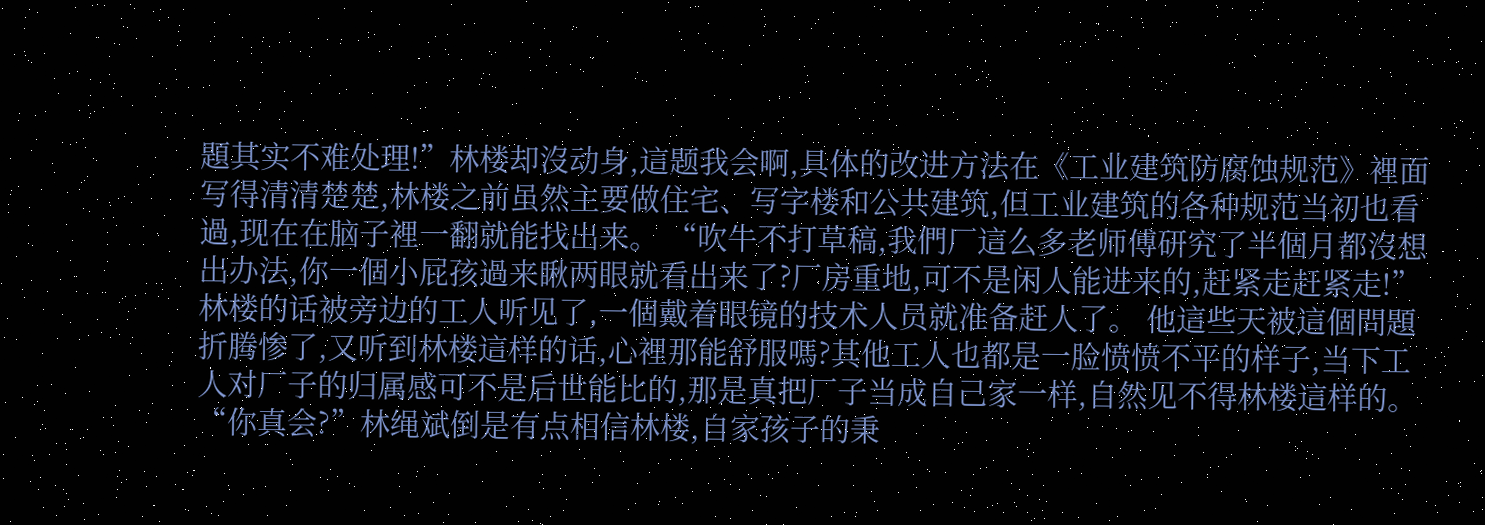題其实不难处理!”林楼却沒动身,這题我会啊,具体的改进方法在《工业建筑防腐蚀规范》裡面写得清清楚楚,林楼之前虽然主要做住宅、写字楼和公共建筑,但工业建筑的各种规范当初也看過,现在在脑子裡一翻就能找出来。 “吹牛不打草稿,我們厂這么多老师傅研究了半個月都沒想出办法,你一個小屁孩過来瞅两眼就看出来了?厂房重地,可不是闲人能进来的,赶紧走赶紧走!”林楼的话被旁边的工人听见了,一個戴着眼镜的技术人员就准备赶人了。 他這些天被這個問題折腾惨了,又听到林楼這样的话,心裡那能舒服嗎?其他工人也都是一脸愤愤不平的样子,当下工人对厂子的归属感可不是后世能比的,那是真把厂子当成自己家一样,自然见不得林楼這样的。 “你真会?”林绳斌倒是有点相信林楼,自家孩子的秉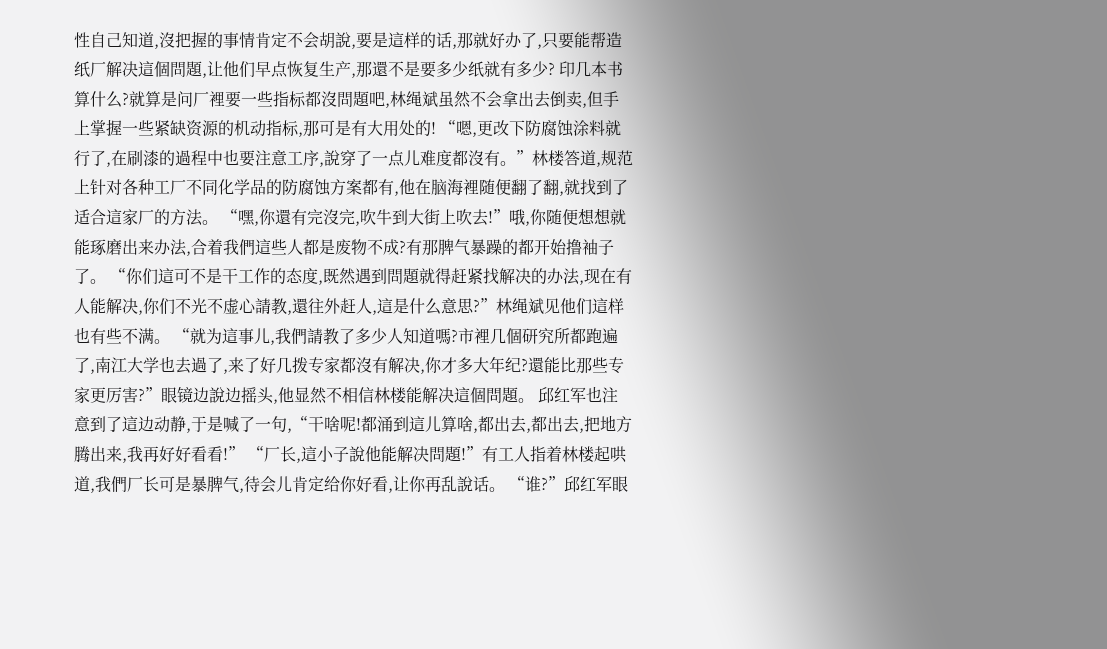性自己知道,沒把握的事情肯定不会胡說,要是這样的话,那就好办了,只要能帮造纸厂解决這個問題,让他们早点恢复生产,那還不是要多少纸就有多少? 印几本书算什么?就算是问厂裡要一些指标都沒問題吧,林绳斌虽然不会拿出去倒卖,但手上掌握一些紧缺资源的机动指标,那可是有大用处的! “嗯,更改下防腐蚀涂料就行了,在刷漆的過程中也要注意工序,說穿了一点儿难度都沒有。”林楼答道,规范上针对各种工厂不同化学品的防腐蚀方案都有,他在脑海裡随便翻了翻,就找到了适合這家厂的方法。 “嘿,你還有完沒完,吹牛到大街上吹去!”哦,你随便想想就能琢磨出来办法,合着我們這些人都是废物不成?有那脾气暴躁的都开始撸袖子了。 “你们這可不是干工作的态度,既然遇到問題就得赶紧找解决的办法,现在有人能解决,你们不光不虚心請教,還往外赶人,這是什么意思?”林绳斌见他们這样也有些不满。 “就为這事儿,我們請教了多少人知道嗎?市裡几個研究所都跑遍了,南江大学也去過了,来了好几拨专家都沒有解决,你才多大年纪?還能比那些专家更厉害?”眼镜边說边摇头,他显然不相信林楼能解决這個問題。 邱红军也注意到了這边动静,于是喊了一句,“干啥呢!都涌到這儿算啥,都出去,都出去,把地方腾出来,我再好好看看!” “厂长,這小子說他能解决問題!”有工人指着林楼起哄道,我們厂长可是暴脾气,待会儿肯定给你好看,让你再乱說话。 “谁?”邱红军眼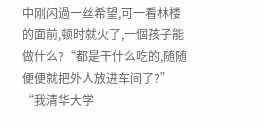中刚闪過一丝希望,可一看林楼的面前,顿时就火了,一個孩子能做什么?“都是干什么吃的,随随便便就把外人放进车间了?” “我清华大学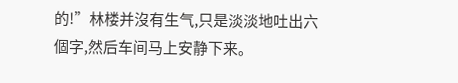的!”林楼并沒有生气,只是淡淡地吐出六個字,然后车间马上安静下来。